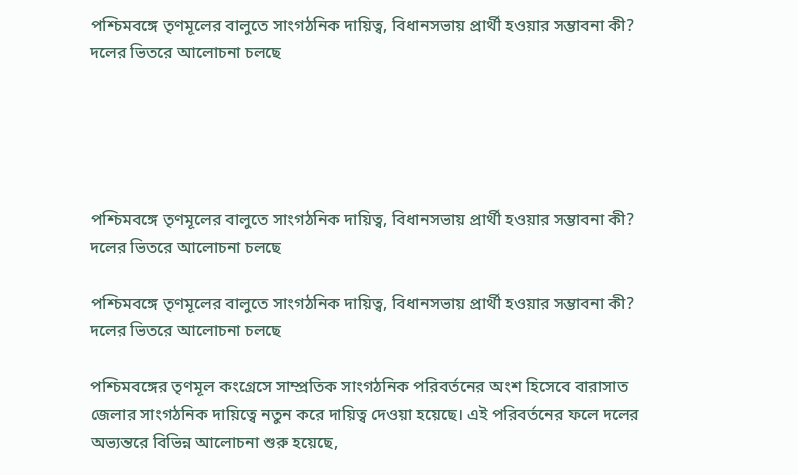পশ্চিমবঙ্গে তৃণমূলের বালুতে সাংগঠনিক দায়িত্ব, বিধানসভায় প্রার্থী হওয়ার সম্ভাবনা কী? দলের ভিতরে আলোচনা চলছে





পশ্চিমবঙ্গে তৃণমূলের বালুতে সাংগঠনিক দায়িত্ব, বিধানসভায় প্রার্থী হওয়ার সম্ভাবনা কী? দলের ভিতরে আলোচনা চলছে

পশ্চিমবঙ্গে তৃণমূলের বালুতে সাংগঠনিক দায়িত্ব, বিধানসভায় প্রার্থী হওয়ার সম্ভাবনা কী? দলের ভিতরে আলোচনা চলছে

পশ্চিমবঙ্গের তৃণমূল কংগ্রেসে সাম্প্রতিক সাংগঠনিক পরিবর্তনের অংশ হিসেবে বারাসাত জেলার সাংগঠনিক দায়িত্বে নতুন করে দায়িত্ব দেওয়া হয়েছে। এই পরিবর্তনের ফলে দলের অভ্যন্তরে বিভিন্ন আলোচনা শুরু হয়েছে,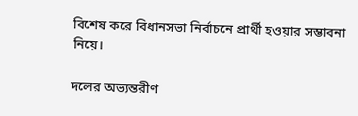বিশেষ করে বিধানসভা নির্বাচনে প্রার্থী হওয়ার সম্ভাবনা নিয়ে।

দলের অভ্যন্তরীণ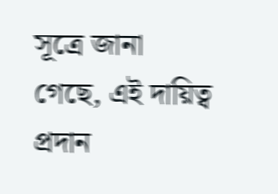সূত্রে জানা গেছে, এই দায়িত্ব প্রদান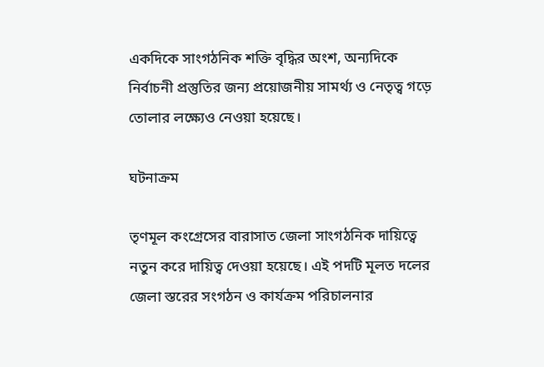একদিকে সাংগঠনিক শক্তি বৃদ্ধির অংশ, অন্যদিকে নির্বাচনী প্রস্তুতির জন্য প্রয়োজনীয় সামর্থ্য ও নেতৃত্ব গড়ে তোলার লক্ষ্যেও নেওয়া হয়েছে।

ঘটনাক্রম

তৃণমূল কংগ্রেসের বারাসাত জেলা সাংগঠনিক দায়িত্বে নতুন করে দায়িত্ব দেওয়া হয়েছে। এই পদটি মূলত দলের জেলা স্তরের সংগঠন ও কার্যক্রম পরিচালনার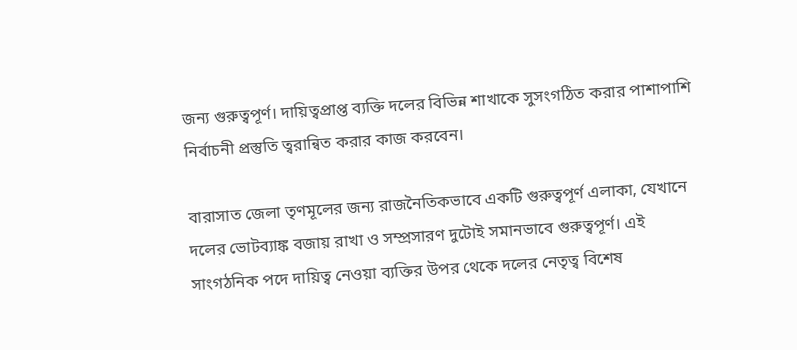জন্য গুরুত্বপূর্ণ। দায়িত্বপ্রাপ্ত ব্যক্তি দলের বিভিন্ন শাখাকে সুসংগঠিত করার পাশাপাশি নির্বাচনী প্রস্তুতি ত্বরান্বিত করার কাজ করবেন।

বারাসাত জেলা তৃণমূলের জন্য রাজনৈতিকভাবে একটি গুরুত্বপূর্ণ এলাকা, যেখানে দলের ভোটব্যাঙ্ক বজায় রাখা ও সম্প্রসারণ দুটোই সমানভাবে গুরুত্বপূর্ণ। এই সাংগঠনিক পদে দায়িত্ব নেওয়া ব্যক্তির উপর থেকে দলের নেতৃত্ব বিশেষ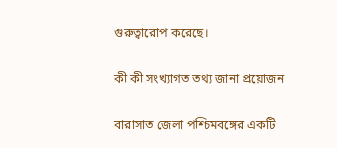গুরুত্বারোপ করেছে।

কী কী সংখ্যাগত তথ্য জানা প্রয়োজন

বারাসাত জেলা পশ্চিমবঙ্গের একটি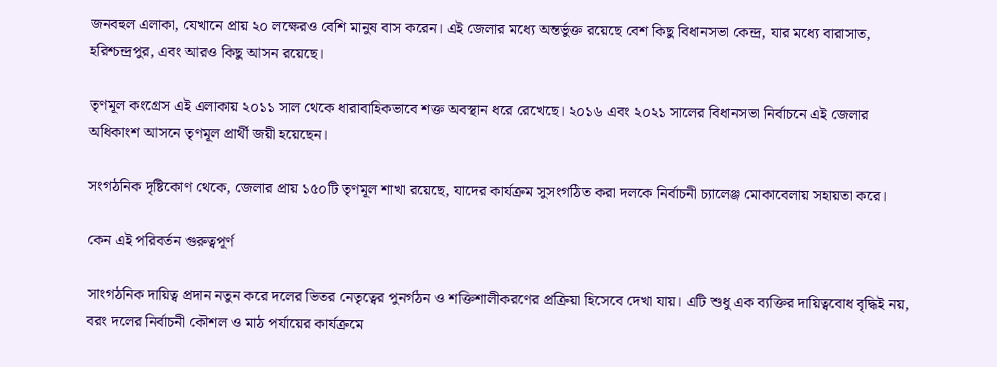জনবহুল এলাকা, যেখানে প্রায় ২০ লক্ষেরও বেশি মানুষ বাস করেন। এই জেলার মধ্যে অন্তর্ভুক্ত রয়েছে বেশ কিছু বিধানসভা কেন্দ্র, যার মধ্যে বারাসাত, হরিশ্চন্দ্রপুর, এবং আরও কিছু আসন রয়েছে।

তৃণমূল কংগ্রেস এই এলাকায় ২০১১ সাল থেকে ধারাবাহিকভাবে শক্ত অবস্থান ধরে রেখেছে। ২০১৬ এবং ২০২১ সালের বিধানসভা নির্বাচনে এই জেলার অধিকাংশ আসনে তৃণমূল প্রার্থী জয়ী হয়েছেন।

সংগঠনিক দৃষ্টিকোণ থেকে, জেলার প্রায় ১৫০টি তৃণমূল শাখা রয়েছে, যাদের কার্যক্রম সুসংগঠিত করা দলকে নির্বাচনী চ্যালেঞ্জ মোকাবেলায় সহায়তা করে।

কেন এই পরিবর্তন গুরুত্বপূর্ণ

সাংগঠনিক দায়িত্ব প্রদান নতুন করে দলের ভিতর নেতৃত্বের পুনর্গঠন ও শক্তিশালীকরণের প্রক্রিয়া হিসেবে দেখা যায়। এটি শুধু এক ব্যক্তির দায়িত্ববোধ বৃদ্ধিই নয়, বরং দলের নির্বাচনী কৌশল ও মাঠ পর্যায়ের কার্যক্রমে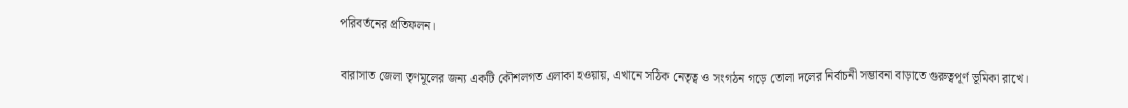পরিবর্তনের প্রতিফলন।

বারাসাত জেলা তৃণমূলের জন্য একটি কৌশলগত এলাকা হওয়ায়, এখানে সঠিক নেতৃত্ব ও সংগঠন গড়ে তোলা দলের নির্বাচনী সম্ভাবনা বাড়াতে গুরুত্বপূর্ণ ভূমিকা রাখে।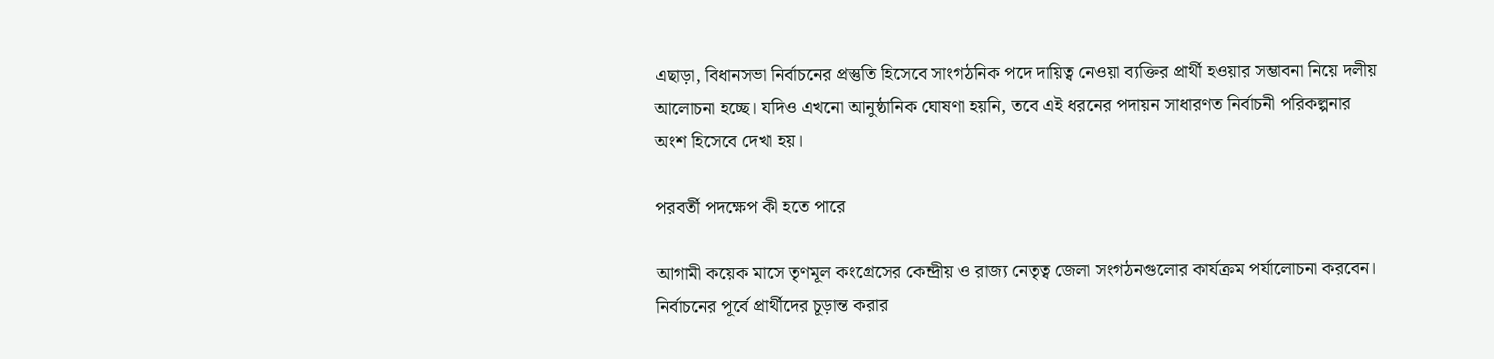এছাড়া, বিধানসভা নির্বাচনের প্রস্তুতি হিসেবে সাংগঠনিক পদে দায়িত্ব নেওয়া ব্যক্তির প্রার্থী হওয়ার সম্ভাবনা নিয়ে দলীয় আলোচনা হচ্ছে। যদিও এখনো আনুষ্ঠানিক ঘোষণা হয়নি, তবে এই ধরনের পদায়ন সাধারণত নির্বাচনী পরিকল্পনার অংশ হিসেবে দেখা হয়।

পরবর্তী পদক্ষেপ কী হতে পারে

আগামী কয়েক মাসে তৃণমূল কংগ্রেসের কেন্দ্রীয় ও রাজ্য নেতৃত্ব জেলা সংগঠনগুলোর কার্যক্রম পর্যালোচনা করবেন। নির্বাচনের পূর্বে প্রার্থীদের চূড়ান্ত করার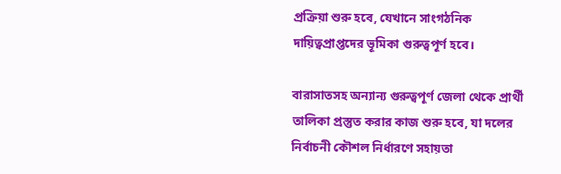প্রক্রিয়া শুরু হবে, যেখানে সাংগঠনিক দায়িত্বপ্রাপ্তদের ভূমিকা গুরুত্বপূর্ণ হবে।

বারাসাতসহ অন্যান্য গুরুত্বপূর্ণ জেলা থেকে প্রার্থী তালিকা প্রস্তুত করার কাজ শুরু হবে, যা দলের নির্বাচনী কৌশল নির্ধারণে সহায়তা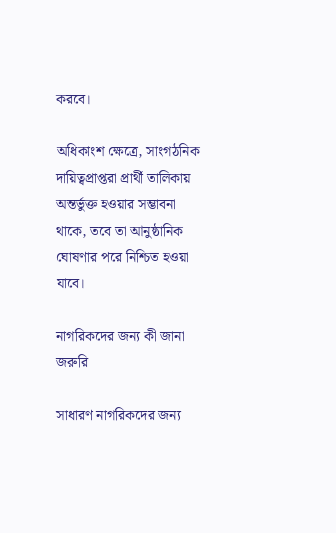করবে।

অধিকাংশ ক্ষেত্রে, সাংগঠনিক দায়িত্বপ্রাপ্তরা প্রার্থী তালিকায় অন্তর্ভুক্ত হওয়ার সম্ভাবনা থাকে, তবে তা আনুষ্ঠানিক ঘোষণার পরে নিশ্চিত হওয়া যাবে।

নাগরিকদের জন্য কী জানা জরুরি

সাধারণ নাগরিকদের জন্য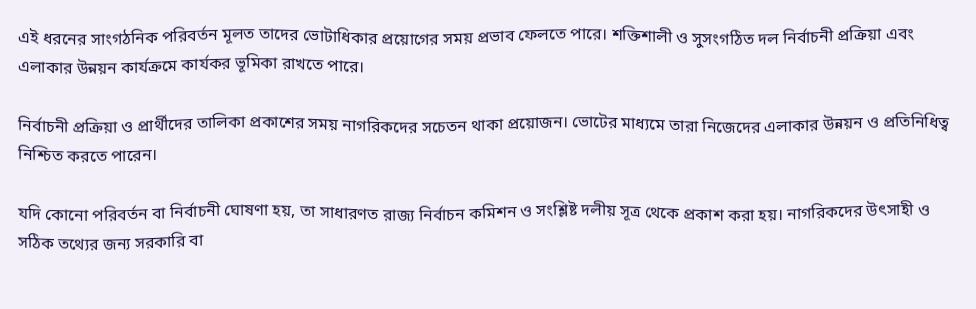এই ধরনের সাংগঠনিক পরিবর্তন মূলত তাদের ভোটাধিকার প্রয়োগের সময় প্রভাব ফেলতে পারে। শক্তিশালী ও সুসংগঠিত দল নির্বাচনী প্রক্রিয়া এবং এলাকার উন্নয়ন কার্যক্রমে কার্যকর ভূমিকা রাখতে পারে।

নির্বাচনী প্রক্রিয়া ও প্রার্থীদের তালিকা প্রকাশের সময় নাগরিকদের সচেতন থাকা প্রয়োজন। ভোটের মাধ্যমে তারা নিজেদের এলাকার উন্নয়ন ও প্রতিনিধিত্ব নিশ্চিত করতে পারেন।

যদি কোনো পরিবর্তন বা নির্বাচনী ঘোষণা হয়, তা সাধারণত রাজ্য নির্বাচন কমিশন ও সংশ্লিষ্ট দলীয় সূত্র থেকে প্রকাশ করা হয়। নাগরিকদের উৎসাহী ও সঠিক তথ্যের জন্য সরকারি বা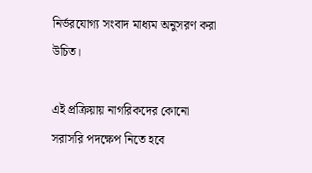নির্ভরযোগ্য সংবাদ মাধ্যম অনুসরণ করা উচিত।

এই প্রক্রিয়ায় নাগরিকদের কোনো সরাসরি পদক্ষেপ নিতে হবে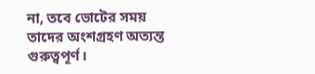না, তবে ভোটের সময় তাদের অংশগ্রহণ অত্যন্ত গুরুত্বপূর্ণ।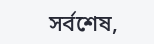সর্বশেষ,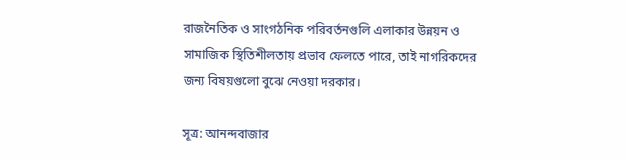রাজনৈতিক ও সাংগঠনিক পরিবর্তনগুলি এলাকার উন্নয়ন ও সামাজিক স্থিতিশীলতায় প্রভাব ফেলতে পারে, তাই নাগরিকদের জন্য বিষয়গুলো বুঝে নেওয়া দরকার।

সূত্র: আনন্দবাজার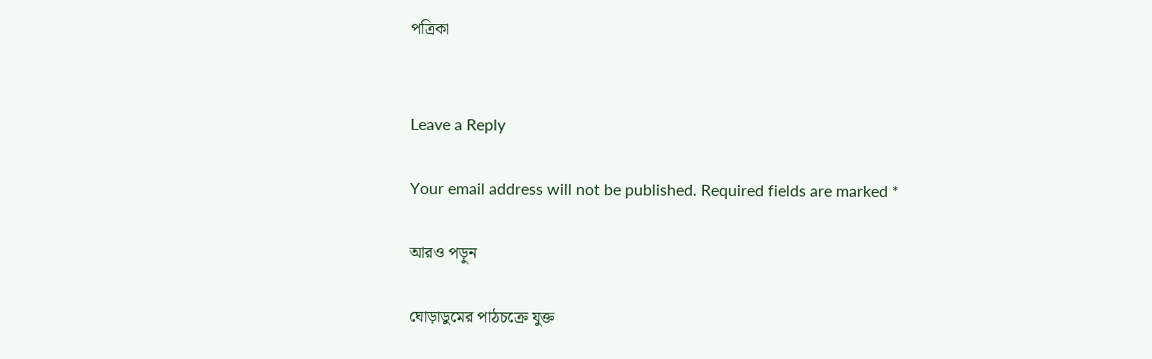পত্রিকা


Leave a Reply

Your email address will not be published. Required fields are marked *

আরও পড়ুন

ঘোড়াডুমের পাঠচক্রে যুক্ত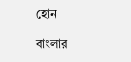হোন

বাংলার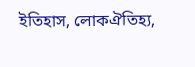ইতিহাস, লোকঐতিহ্য,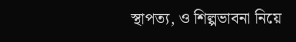স্থাপত্য, ও শিল্পভাবনা নিয়ে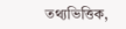তথ্যভিত্তিক,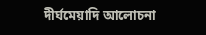দীর্ঘমেয়াদি আলোচনা